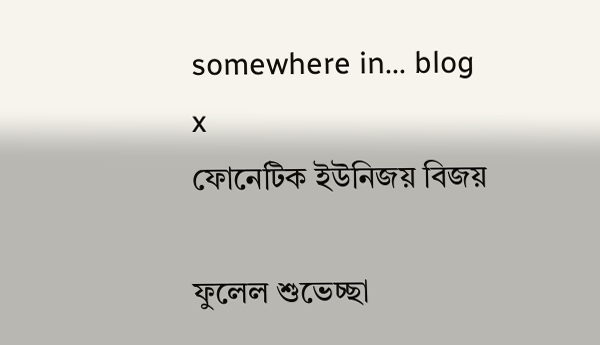somewhere in... blog
x
ফোনেটিক ইউনিজয় বিজয়

ফুলেল শুভেচ্ছা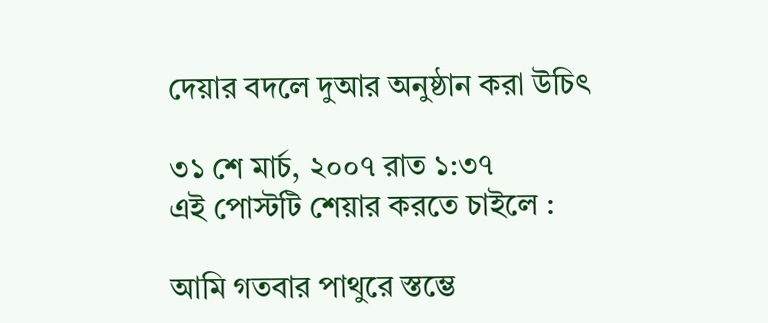দেয়ার বদলে দুআর অনুষ্ঠান করা উচিৎ

৩১ শে মার্চ, ২০০৭ রাত ১:৩৭
এই পোস্টটি শেয়ার করতে চাইলে :

আমি গতবার পাথুরে স্তম্ভে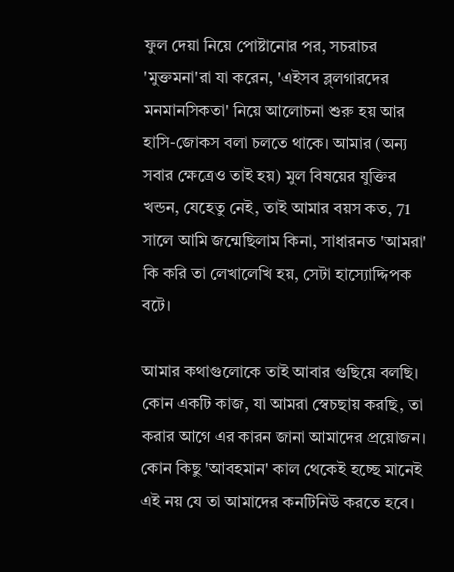ফুল দেয়া নিয়ে পোষ্টানোর পর, সচরাচর 'মুক্তমনা'রা যা করেন, 'এইসব ব্ল্লগারদের মনমানসিকতা' নিয়ে আলোচনা শুরু হয় আর হাসি-জোকস বলা চলতে থাকে। আমার (অন্য সবার ক্ষেত্রেও তাই হয়) মুল বিষয়ের যুক্তির খন্ডন, যেহেতু নেই, তাই আমার বয়স কত, 71 সালে আমি জন্মেছিলাম কিনা, সাধারনত 'আমরা' কি করি তা লেখালেখি হয়, সেটা হাস্যোদ্দিপক বটে।

আমার কথাগুলোকে তাই আবার গুছিয়ে বলছি। কোন একটি কাজ, যা আমরা স্বেচছায় করছি, তা করার আগে এর কারন জানা আমাদের প্রয়োজন। কোন কিছু 'আবহমান' কাল থেকেই হচ্ছে মানেই এই নয় যে তা আমাদের কনটিনিউ করতে হবে।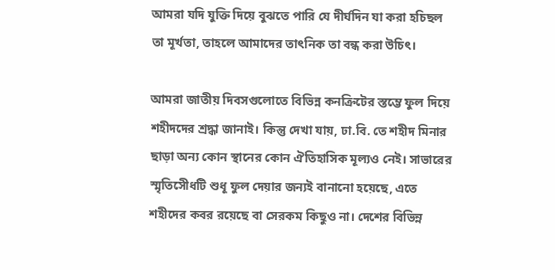আমরা যদি যুক্তি দিয়ে বুঝতে পারি যে দীর্ঘদিন যা করা হচিছল তা মূর্খতা, তাহলে আমাদের তাৎনিক তা বন্ধ করা উচিৎ।

আমরা জাতীয় দিবসগুলোতে বিভিন্ন কনক্রিটের স্তম্ভে ফুল দিয়ে শহীদদের শ্রদ্ধা জানাই। কিন্তু দেখা যায়, ঢা.বি. তে শহীদ মিনার ছাড়া অন্য কোন স্থানের কোন ঐতিহাসিক মূল্যও নেই। সাভারের স্মৃতিসেীধটি শুধূ ফুল দেয়ার জন্যই বানানো হয়েছে, এতে শহীদের কবর রয়েছে বা সেরকম কিছুও না। দেশের বিভিন্ন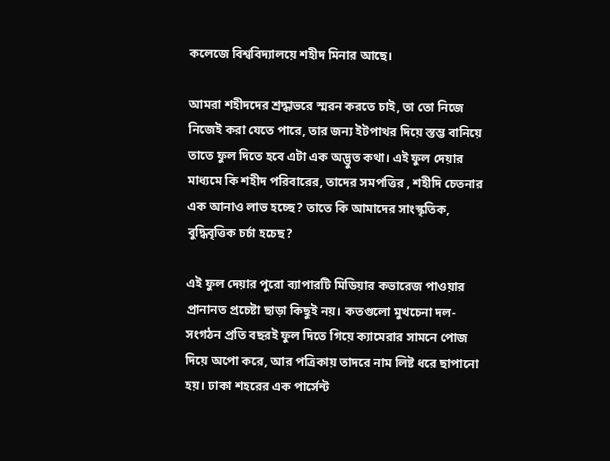কলেজে বিশ্ববিদ্যালয়ে শহীদ মিনার আছে।

আমরা শহীদদের শ্রদ্ধাভরে স্মরন করতে চাই, তা তো নিজে নিজেই করা যেতে পারে, তার জন্য ইটপাথর দিয়ে স্তম্ভ বানিয়ে তাতে ফুল দিতে হবে এটা এক অদ্ভুত কথা। এই ফুল দেয়ার মাধ্যমে কি শহীদ পরিবারের, তাদের সমপত্তির , শহীদি চেতনার এক আনাও লাভ হচ্ছে? তাতে কি আমাদের সাংস্কৃতিক, বুদ্ধিবৃত্তিক চর্চা হচেছ?

এই ফুল দেয়ার পুরো ব্যাপারটি মিডিয়ার কভারেজ পাওয়ার প্রানানত প্রচেষ্টা ছাড়া কিছুই নয়। কতগুলো মুখচেনা দল-সংগঠন প্রতি বছরই ফুল দিতে গিয়ে ক্যামেরার সামনে পোজ দিয়ে অপো করে, আর পত্রিকায় তাদরে নাম লিষ্ট ধরে ছাপানো হয়। ঢাকা শহরের এক পার্সেন্ট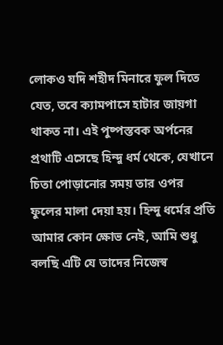লোকও যদি শহীদ মিনারে ফুল দিতে যেত, তবে ক্যামপাসে হাটার জায়গা থাকত না। এই পুষ্পস্তবক অর্পনের প্রথাটি এসেছে হিন্দু ধর্ম থেকে, যেখানে চিতা পোড়ানোর সময় তার ওপর ফুলের মালা দেয়া হয়। হিন্দু ধর্মের প্রতি আমার কোন ক্ষোভ নেই, আমি শুধু বলছি এটি যে তাদের নিজেস্ব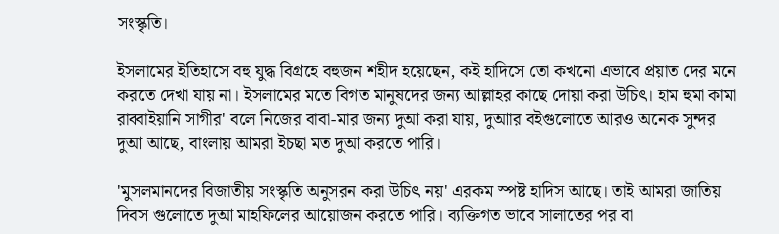সংস্কৃতি।

ইসলামের ইতিহাসে বহু যুদ্ধ বিগ্রহে বহুজন শহীদ হয়েছেন, কই হাদিসে তো কখনো এভাবে প্রয়াত দের মনে করতে দেখা যায় না। ইসলামের মতে বিগত মানুষদের জন্য আল্লাহর কাছে দোয়া করা উচিৎ। হাম হুমা কামা রাব্বাইয়ানি সাগীর' বলে নিজের বাবা-মার জন্য দুআ করা যায়, দুআার বইগুলোতে আরও অনেক সুন্দর দুআ আছে, বাংলায় আমরা ইচছা মত দুআ করতে পারি।

'মুসলমানদের বিজাতীয় সংস্কৃতি অনুসরন করা উচিৎ নয়' এরকম স্পষ্ট হাদিস আছে। তাই আমরা জাতিয় দিবস গুলোতে দুআ মাহফিলের আয়োজন করতে পারি। ব্যক্তিগত ভাবে সালাতের পর বা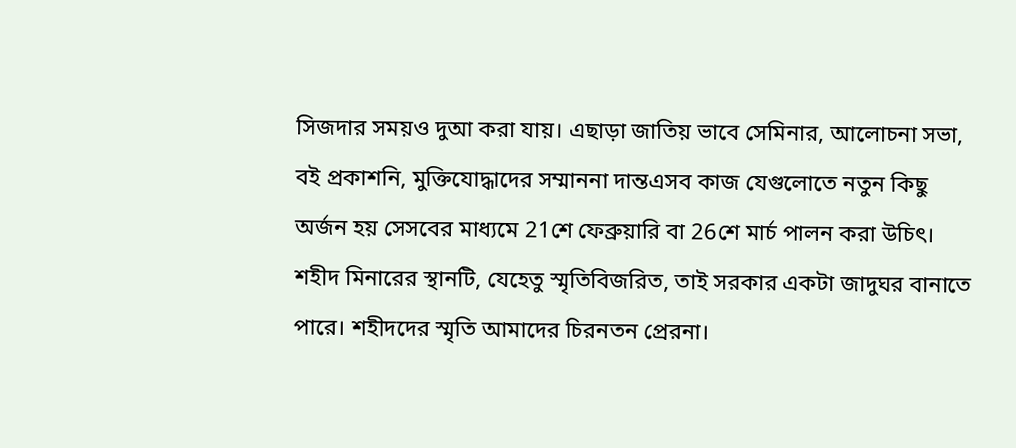সিজদার সময়ও দুআ করা যায়। এছাড়া জাতিয় ভাবে সেমিনার, আলোচনা সভা, বই প্রকাশনি, মুক্তিযোদ্ধাদের সম্মাননা দান্তএসব কাজ যেগুলোতে নতুন কিছু অর্জন হয় সেসবের মাধ্যমে 21শে ফেব্রুয়ারি বা 26শে মার্চ পালন করা উচিৎ। শহীদ মিনারের স্থানটি, যেহেতু স্মৃতিবিজরিত, তাই সরকার একটা জাদুঘর বানাতে পারে। শহীদদের স্মৃতি আমাদের চিরনতন প্রেরনা।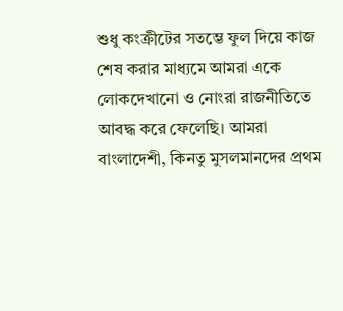শুধু কংক্রীটের সতম্ভে ফুল দিয়ে কাজ শেষ করার মাধ্যমে আমরা একে লোকদেখানো ও নোংরা রাজনীতিতে আবদ্ধ করে ফেলেছি। আমরা বাংলাদেশী, কিনতু মুসলমানদের প্রথম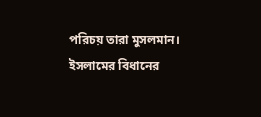পরিচয় তারা মুসলমান। ইসলামের বিধানের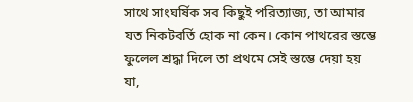সাথে সাংঘর্ষিক সব কিছুই পরিত্যাজ্য, তা আমার যত নিকটবর্তি হোক না কেন। কোন পাথরের স্তম্ভে ফুলেল শ্রদ্ধা দিলে তা প্রথমে সেই স্তম্ভে দেয়া হয় যা,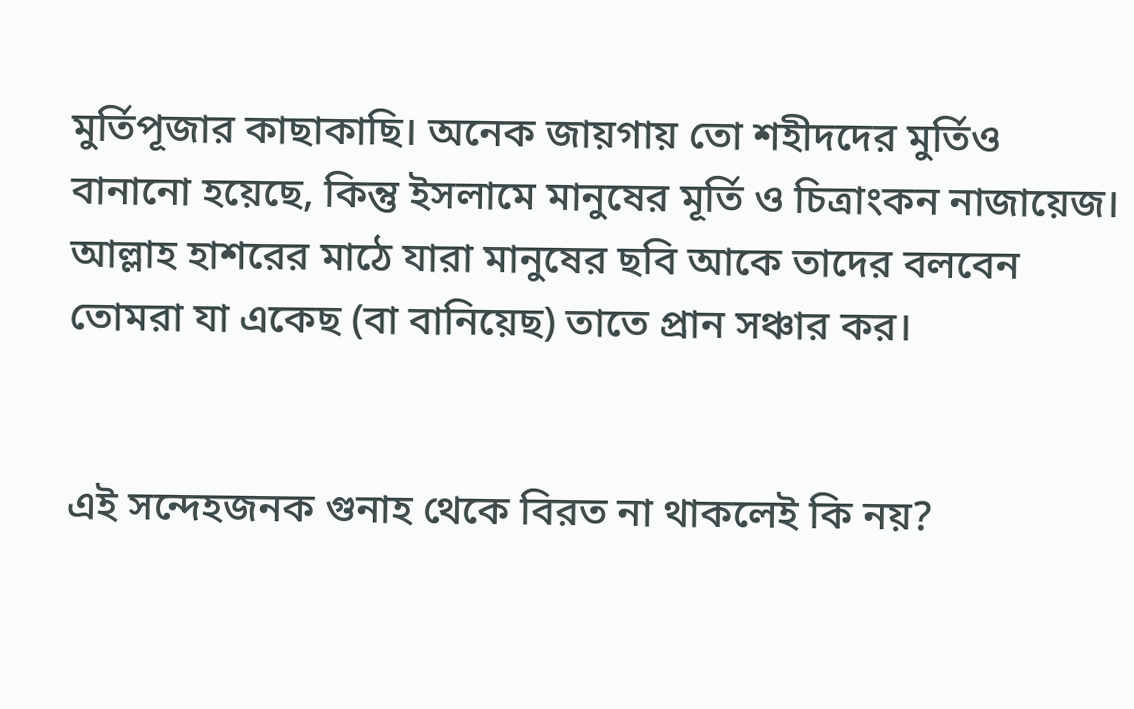মুর্তিপূজার কাছাকাছি। অনেক জায়গায় তো শহীদদের মুর্তিও বানানো হয়েছে, কিন্তু ইসলামে মানুষের মূর্তি ও চিত্রাংকন নাজায়েজ। আল্লাহ হাশরের মাঠে যারা মানুষের ছবি আকে তাদের বলবেন তোমরা যা একেছ (বা বানিয়েছ) তাতে প্রান সঞ্চার কর।


এই সন্দেহজনক গুনাহ থেকে বিরত না থাকলেই কি নয়?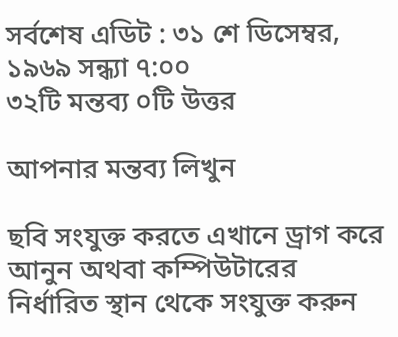সর্বশেষ এডিট : ৩১ শে ডিসেম্বর, ১৯৬৯ সন্ধ্যা ৭:০০
৩২টি মন্তব্য ০টি উত্তর

আপনার মন্তব্য লিখুন

ছবি সংযুক্ত করতে এখানে ড্রাগ করে আনুন অথবা কম্পিউটারের নির্ধারিত স্থান থেকে সংযুক্ত করুন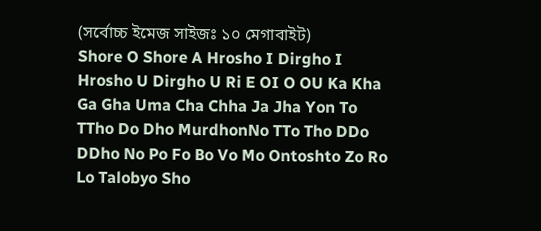(সর্বোচ্চ ইমেজ সাইজঃ ১০ মেগাবাইট)
Shore O Shore A Hrosho I Dirgho I Hrosho U Dirgho U Ri E OI O OU Ka Kha Ga Gha Uma Cha Chha Ja Jha Yon To TTho Do Dho MurdhonNo TTo Tho DDo DDho No Po Fo Bo Vo Mo Ontoshto Zo Ro Lo Talobyo Sho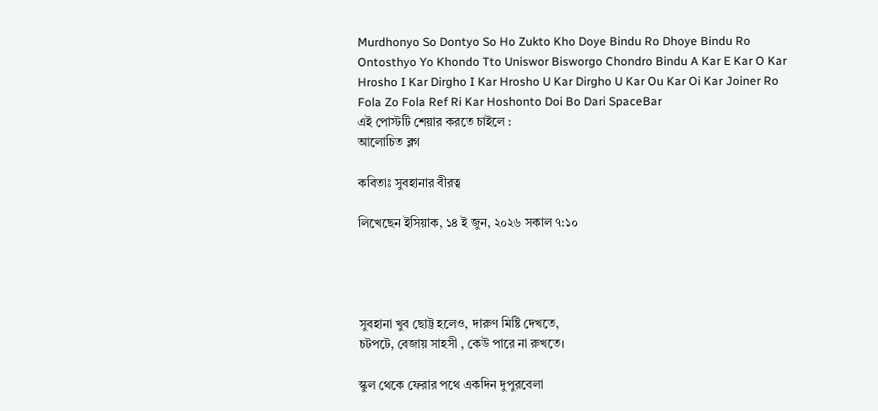Murdhonyo So Dontyo So Ho Zukto Kho Doye Bindu Ro Dhoye Bindu Ro Ontosthyo Yo Khondo Tto Uniswor Bisworgo Chondro Bindu A Kar E Kar O Kar Hrosho I Kar Dirgho I Kar Hrosho U Kar Dirgho U Kar Ou Kar Oi Kar Joiner Ro Fola Zo Fola Ref Ri Kar Hoshonto Doi Bo Dari SpaceBar
এই পোস্টটি শেয়ার করতে চাইলে :
আলোচিত ব্লগ

কবিতাঃ সুবহানার বীরত্ব

লিখেছেন ইসিয়াক, ১৪ ই জুন, ২০২৬ সকাল ৭:১০




সুবহানা খুব ছোট্ট হলেও, দারুণ মিষ্টি দেখতে,
চটপটে, বেজায় সাহসী , কেউ পারে না রুখতে।

স্কুল থেকে ফেরার পথে একদিন দুপুরবেলা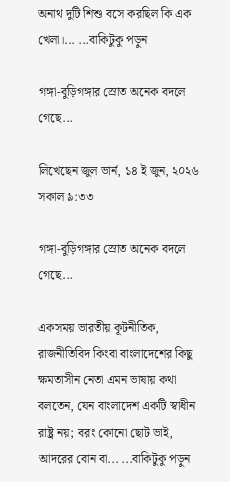অনাথ দুটি শিশু বসে করছিল কি এক খেলা।... ...বাকিটুকু পড়ুন

গঙ্গা-বুড়িগঙ্গার স্রোত অনেক বদলে গেছে...

লিখেছেন জুল ভার্ন, ১৪ ই জুন, ২০২৬ সকাল ৯:৩৩

গঙ্গা-বুড়িগঙ্গার স্রোত অনেক বদলে গেছে...

একসময় ভারতীয় কূটনীতিক, রাজনীতিবিদ কিংবা বাংলাদেশের কিছু ক্ষমতাসীন নেতা এমন ভাষায় কথা বলতেন, যেন বাংলাদেশ একটি স্বাধীন রাষ্ট্র নয়; বরং কোনো ছোট ভাই, আদরের বোন বা... ...বাকিটুকু পড়ুন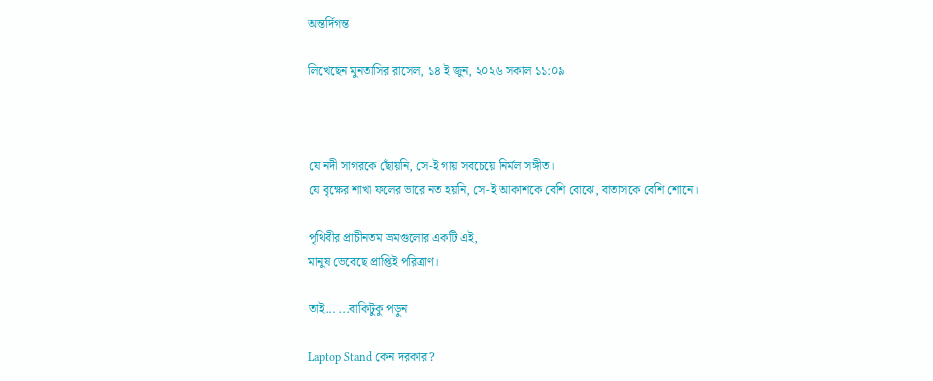অন্তর্দিগন্ত

লিখেছেন মুনতাসির রাসেল, ১৪ ই জুন, ২০২৬ সকাল ১১:০৯



যে নদী সাগরকে ছোঁয়নি, সে-ই গায় সবচেয়ে নির্মল সঙ্গীত।
যে বৃক্ষের শাখা ফলের ভারে নত হয়নি, সে-ই আকাশকে বেশি বোঝে, বাতাসকে বেশি শোনে।

পৃথিবীর প্রাচীনতম ভ্রমগুলোর একটি এই,
মানুষ ভেবেছে প্রাপ্তিই পরিত্রাণ।

তাই... ...বাকিটুকু পড়ুন

Laptop Stand কেন দরকার?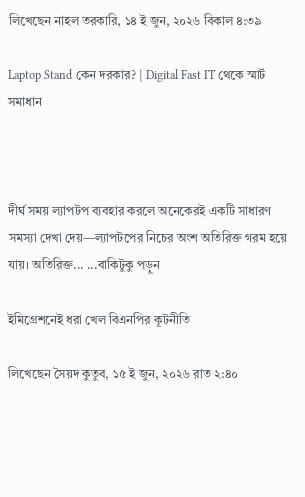লিখেছেন নাহল তরকারি, ১৪ ই জুন, ২০২৬ বিকাল ৪:৩৯

Laptop Stand কেন দরকার? | Digital Fast IT থেকে স্মার্ট সমাধান



দীর্ঘ সময় ল্যাপটপ ব্যবহার করলে অনেকেরই একটি সাধারণ সমস্যা দেখা দেয়—ল্যাপটপের নিচের অংশ অতিরিক্ত গরম হয়ে যায়। অতিরিক্ত... ...বাকিটুকু পড়ুন

ইমিগ্রেশনেই ধরা খেল বিএনপির কূটনীতি

লিখেছেন সৈয়দ কুতুব, ১৫ ই জুন, ২০২৬ রাত ২:৪০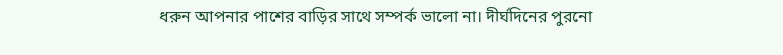ধরুন আপনার পাশের বাড়ির সাথে সম্পর্ক ভালো না। দীর্ঘদিনের পুরনো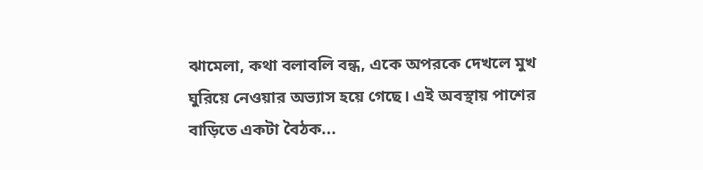ঝামেলা, কথা বলাবলি বন্ধ, একে অপরকে দেখলে মুখ ঘুরিয়ে নেওয়ার অভ্যাস হয়ে গেছে। এই অবস্থায় পাশের বাড়িতে একটা বৈঠক...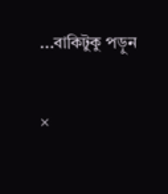...বাকিটুকু পড়ুন

×